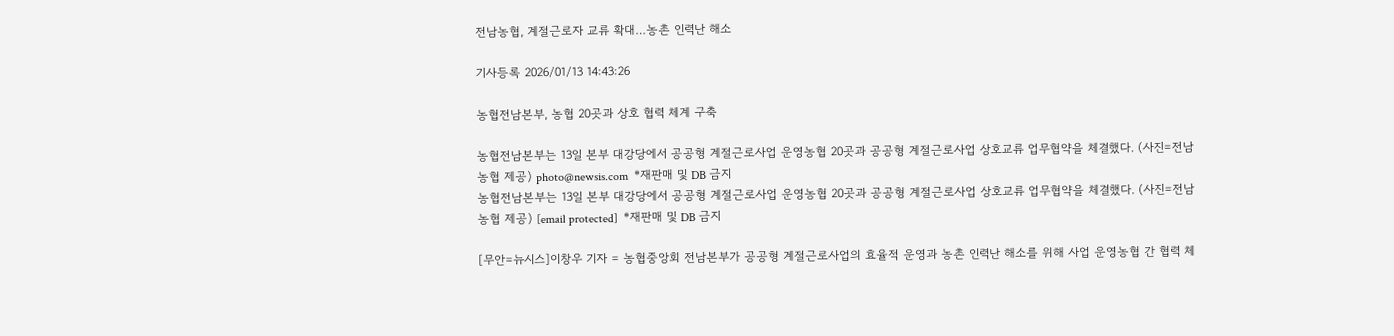전남농협, 계절근로자 교류 확대…농촌 인력난 해소

기사등록 2026/01/13 14:43:26

농협전남본부, 농협 20곳과 상호 협력 체계 구축

농협전남본부는 13일 본부 대강당에서 공공형 계절근로사업 운영농협 20곳과 공공형 계절근로사업 상호교류 업무협약을 체결했다. (사진=전남농협 제공) photo@newsis.com  *재판매 및 DB 금지
농협전남본부는 13일 본부 대강당에서 공공형 계절근로사업 운영농협 20곳과 공공형 계절근로사업 상호교류 업무협약을 체결했다. (사진=전남농협 제공) [email protected]  *재판매 및 DB 금지

[무안=뉴시스]이창우 기자 = 농협중앙회 전남본부가 공공형 계절근로사업의 효율적 운영과 농촌 인력난 해소를 위해 사업 운영농협 간 협력 체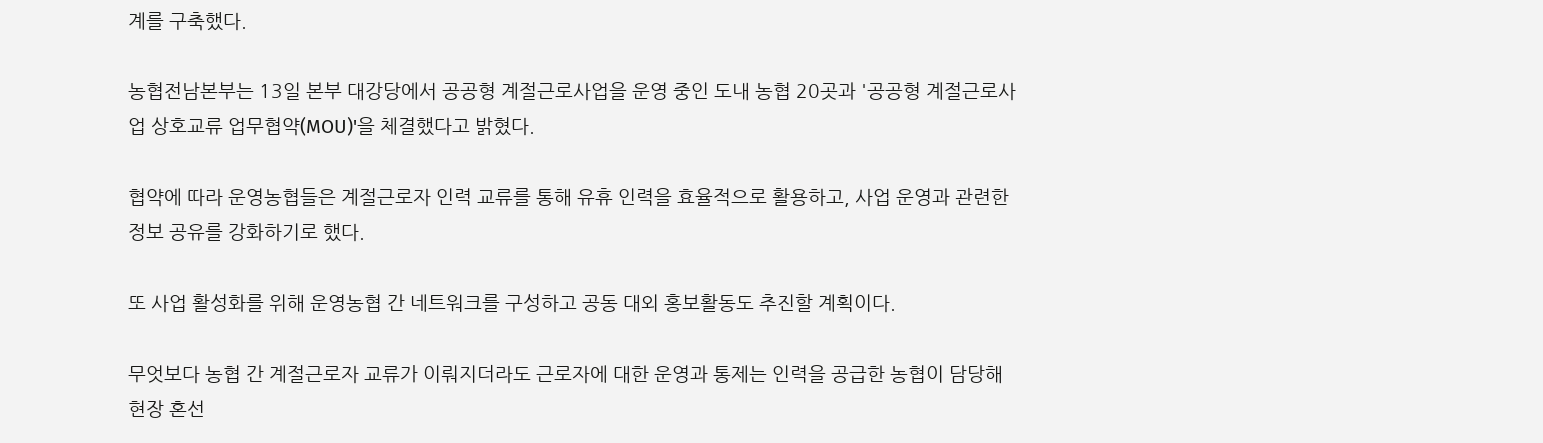계를 구축했다.

농협전남본부는 13일 본부 대강당에서 공공형 계절근로사업을 운영 중인 도내 농협 20곳과 '공공형 계절근로사업 상호교류 업무협약(MOU)'을 체결했다고 밝혔다.

협약에 따라 운영농협들은 계절근로자 인력 교류를 통해 유휴 인력을 효율적으로 활용하고, 사업 운영과 관련한 정보 공유를 강화하기로 했다.

또 사업 활성화를 위해 운영농협 간 네트워크를 구성하고 공동 대외 홍보활동도 추진할 계획이다.

무엇보다 농협 간 계절근로자 교류가 이뤄지더라도 근로자에 대한 운영과 통제는 인력을 공급한 농협이 담당해 현장 혼선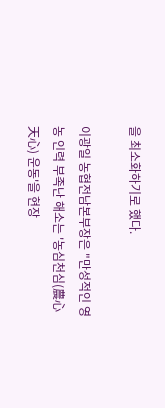을 최소화하기로 했다.

이광일 농협전남본부장은 "만성적인 영농 인력 부족난 해소는 '농심천심(農心天心) 운동'을 현장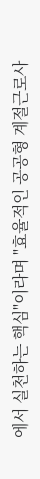에서 실천하는 핵심"이라며 "효율적인 공공형 계절근로사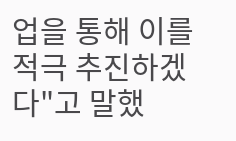업을 통해 이를 적극 추진하겠다"고 말했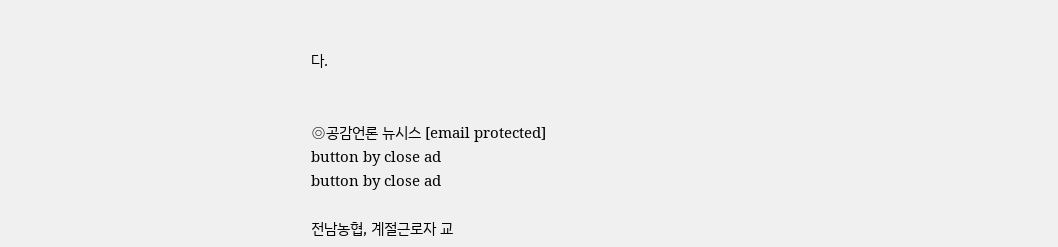다.


◎공감언론 뉴시스 [email protected]
button by close ad
button by close ad

전남농협, 계절근로자 교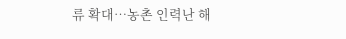류 확대…농촌 인력난 해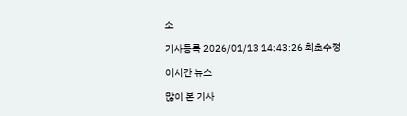소

기사등록 2026/01/13 14:43:26 최초수정

이시간 뉴스

많이 본 기사